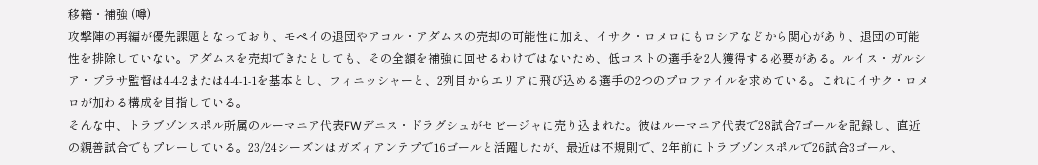移籍・補強 (噂)
攻撃陣の再編が優先課題となっており、モペイの退団やアコル・アダムスの売却の可能性に加え、イサク・ロメロにもロシアなどから関心があり、退団の可能性を排除していない。アダムスを売却できたとしても、その全額を補強に回せるわけではないため、低コストの選手を2人獲得する必要がある。ルイス・ガルシア・プラサ監督は4-4-2または4-4-1-1を基本とし、フィニッシャーと、2列目からエリアに飛び込める選手の2つのプロファイルを求めている。これにイサク・ロメロが加わる構成を目指している。
そんな中、トラブゾンスポル所属のルーマニア代表FWデニス・ドラグシュがセビージャに売り込まれた。彼はルーマニア代表で28試合7ゴールを記録し、直近の親善試合でもプレーしている。23/24シーズンはガズィアンテプで16ゴールと活躍したが、最近は不規則で、2年前にトラブゾンスポルで26試合3ゴール、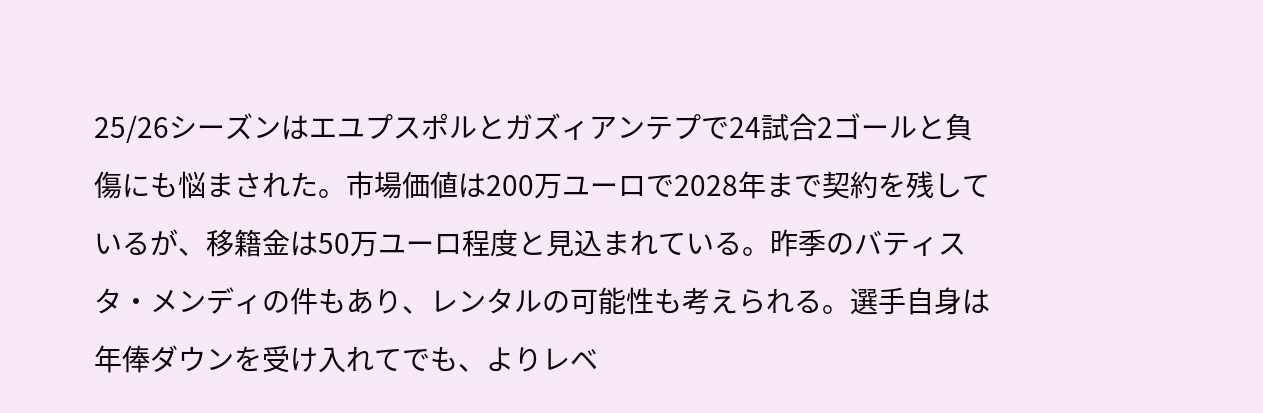25/26シーズンはエユプスポルとガズィアンテプで24試合2ゴールと負傷にも悩まされた。市場価値は200万ユーロで2028年まで契約を残しているが、移籍金は50万ユーロ程度と見込まれている。昨季のバティスタ・メンディの件もあり、レンタルの可能性も考えられる。選手自身は年俸ダウンを受け入れてでも、よりレベ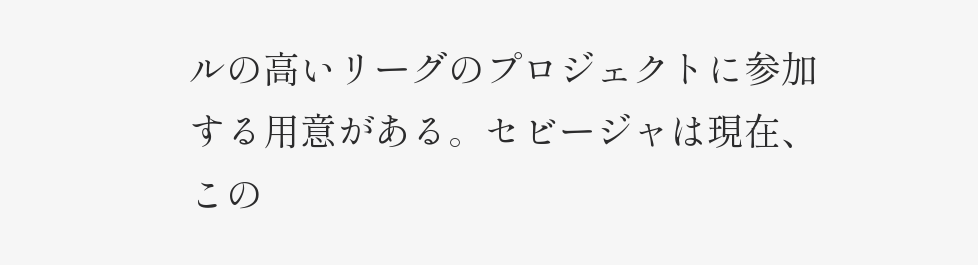ルの高いリーグのプロジェクトに参加する用意がある。セビージャは現在、この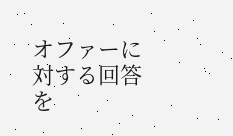オファーに対する回答を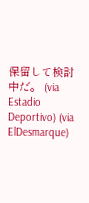保留して検討中だ。 (via Estadio Deportivo) (via ElDesmarque)